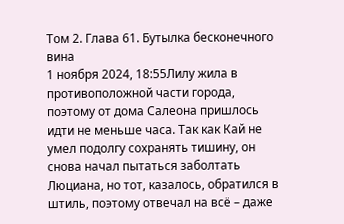Том 2. Глава 61. Бутылка бесконечного вина
1 ноября 2024, 18:55Лилу жила в противоположной части города, поэтому от дома Салеона пришлось идти не меньше часа. Так как Кай не умел подолгу сохранять тишину, он снова начал пытаться заболтать Люциана, но тот, казалось, обратился в штиль, поэтому отвечал на всё – даже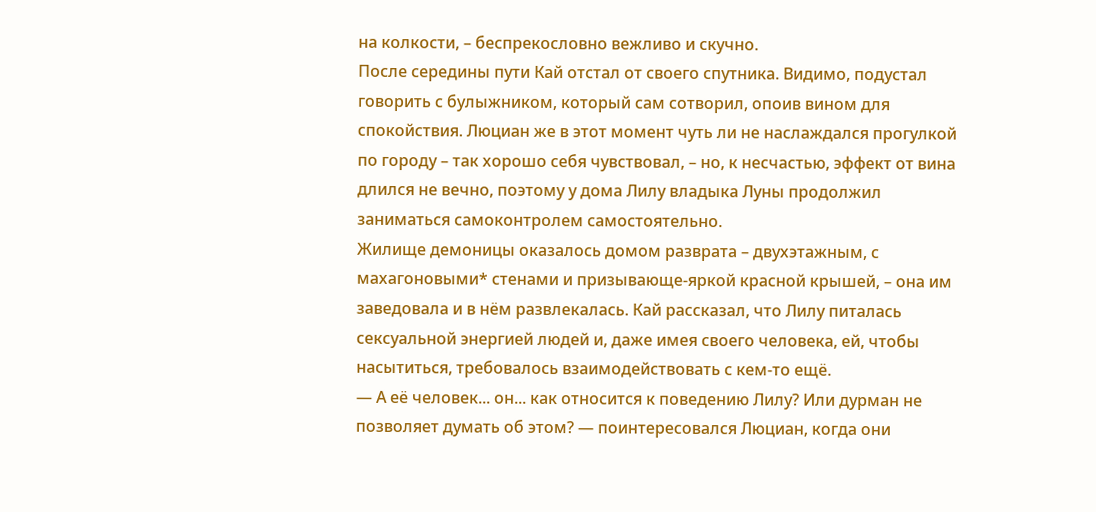на колкости, – беспрекословно вежливо и скучно.
После середины пути Кай отстал от своего спутника. Видимо, подустал говорить с булыжником, который сам сотворил, опоив вином для спокойствия. Люциан же в этот момент чуть ли не наслаждался прогулкой по городу – так хорошо себя чувствовал, – но, к несчастью, эффект от вина длился не вечно, поэтому у дома Лилу владыка Луны продолжил заниматься самоконтролем самостоятельно.
Жилище демоницы оказалось домом разврата – двухэтажным, с махагоновыми* стенами и призывающе-яркой красной крышей, – она им заведовала и в нём развлекалась. Кай рассказал, что Лилу питалась сексуальной энергией людей и, даже имея своего человека, ей, чтобы насытиться, требовалось взаимодействовать с кем-то ещё.
— А её человек... он... как относится к поведению Лилу? Или дурман не позволяет думать об этом? — поинтересовался Люциан, когда они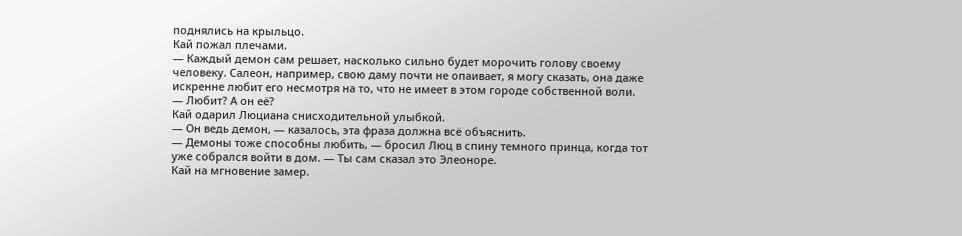поднялись на крыльцо.
Кай пожал плечами.
— Каждый демон сам решает, насколько сильно будет морочить голову своему человеку. Салеон, например, свою даму почти не опаивает, я могу сказать, она даже искренне любит его несмотря на то, что не имеет в этом городе собственной воли.
— Любит? А он её?
Кай одарил Люциана снисходительной улыбкой.
— Он ведь демон, — казалось, эта фраза должна всё объяснить.
— Демоны тоже способны любить, — бросил Люц в спину темного принца, когда тот уже собрался войти в дом. — Ты сам сказал это Элеоноре.
Кай на мгновение замер.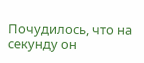Почудилось, что на секунду он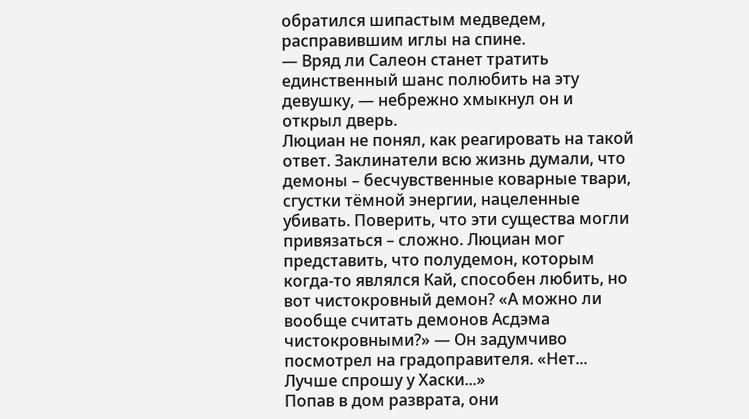обратился шипастым медведем, расправившим иглы на спине.
— Вряд ли Салеон станет тратить единственный шанс полюбить на эту девушку, — небрежно хмыкнул он и открыл дверь.
Люциан не понял, как реагировать на такой ответ. Заклинатели всю жизнь думали, что демоны – бесчувственные коварные твари, сгустки тёмной энергии, нацеленные убивать. Поверить, что эти существа могли привязаться – сложно. Люциан мог представить, что полудемон, которым когда-то являлся Кай, способен любить, но вот чистокровный демон? «А можно ли вообще считать демонов Асдэма чистокровными?» — Он задумчиво посмотрел на градоправителя. «Нет... Лучше спрошу у Хаски...»
Попав в дом разврата, они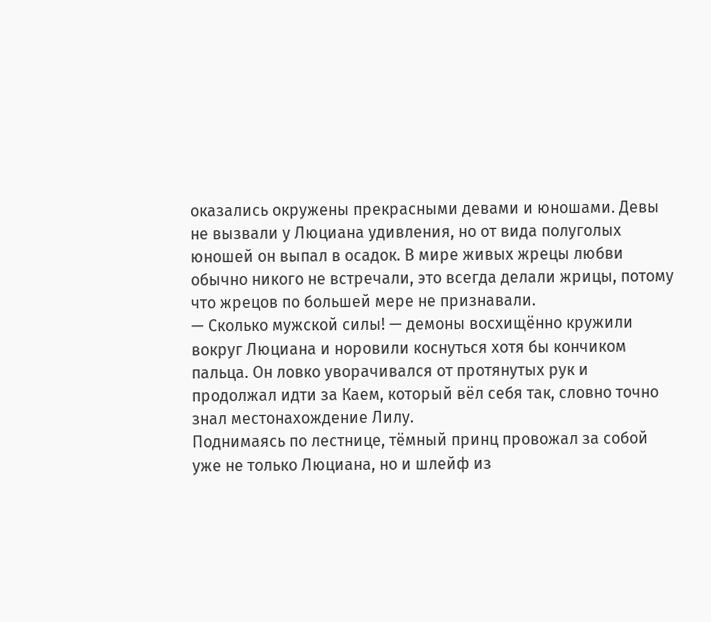оказались окружены прекрасными девами и юношами. Девы не вызвали у Люциана удивления, но от вида полуголых юношей он выпал в осадок. В мире живых жрецы любви обычно никого не встречали, это всегда делали жрицы, потому что жрецов по большей мере не признавали.
— Сколько мужской силы! — демоны восхищённо кружили вокруг Люциана и норовили коснуться хотя бы кончиком пальца. Он ловко уворачивался от протянутых рук и продолжал идти за Каем, который вёл себя так, словно точно знал местонахождение Лилу.
Поднимаясь по лестнице, тёмный принц провожал за собой уже не только Люциана, но и шлейф из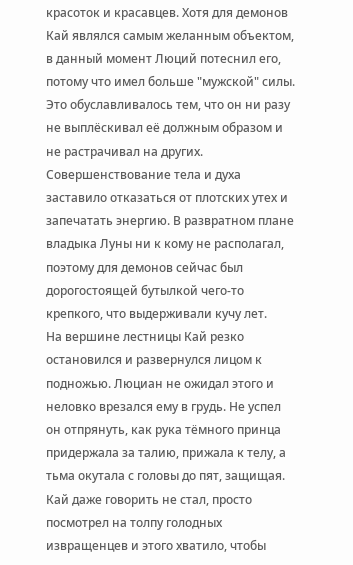красоток и красавцев. Хотя для демонов Кай являлся самым желанным объектом, в данный момент Люций потеснил его, потому что имел больше "мужской" силы. Это обуславливалось тем, что он ни разу не выплёскивал её должным образом и не растрачивал на других. Совершенствование тела и духа заставило отказаться от плотских утех и запечатать энергию. В развратном плане владыка Луны ни к кому не располагал, поэтому для демонов сейчас был дорогостоящей бутылкой чего-то крепкого, что выдерживали кучу лет.
На вершине лестницы Кай резко остановился и развернулся лицом к подножью. Люциан не ожидал этого и неловко врезался ему в грудь. Не успел он отпрянуть, как рука тёмного принца придержала за талию, прижала к телу, а тьма окутала с головы до пят, защищая. Кай даже говорить не стал, просто посмотрел на толпу голодных извращенцев и этого хватило, чтобы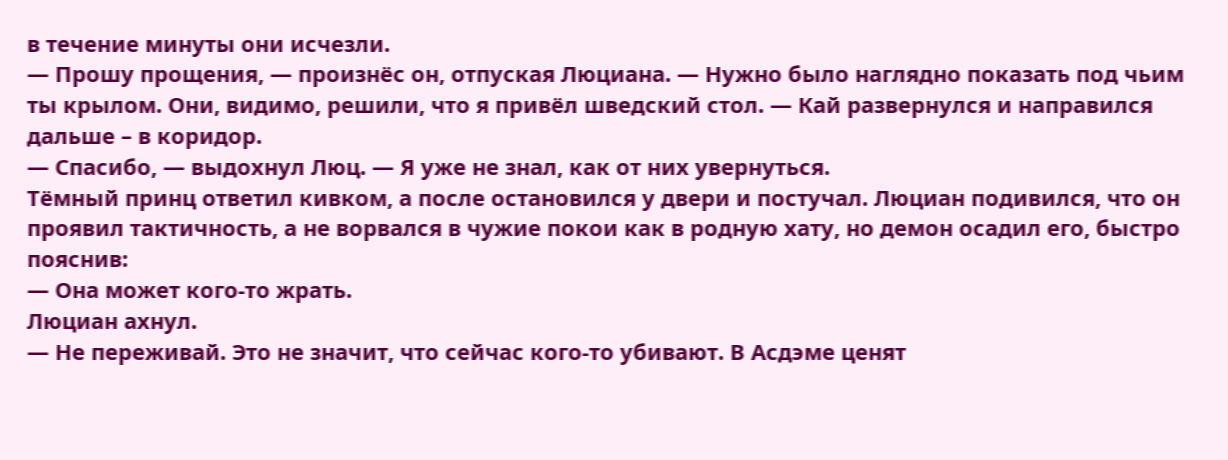в течение минуты они исчезли.
— Прошу прощения, — произнёс он, отпуская Люциана. — Нужно было наглядно показать под чьим ты крылом. Они, видимо, решили, что я привёл шведский стол. — Кай развернулся и направился дальше – в коридор.
— Спасибо, — выдохнул Люц. — Я уже не знал, как от них увернуться.
Тёмный принц ответил кивком, а после остановился у двери и постучал. Люциан подивился, что он проявил тактичность, а не ворвался в чужие покои как в родную хату, но демон осадил его, быстро пояснив:
— Она может кого-то жрать.
Люциан ахнул.
— Не переживай. Это не значит, что сейчас кого-то убивают. В Асдэме ценят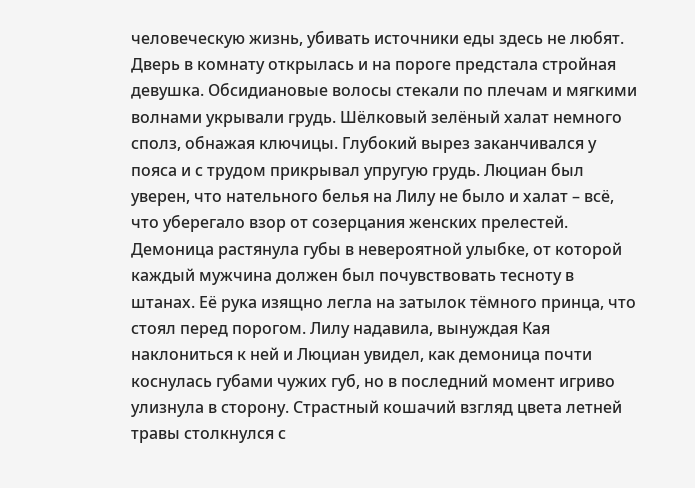человеческую жизнь, убивать источники еды здесь не любят.
Дверь в комнату открылась и на пороге предстала стройная девушка. Обсидиановые волосы стекали по плечам и мягкими волнами укрывали грудь. Шёлковый зелёный халат немного сполз, обнажая ключицы. Глубокий вырез заканчивался у пояса и с трудом прикрывал упругую грудь. Люциан был уверен, что нательного белья на Лилу не было и халат – всё, что уберегало взор от созерцания женских прелестей.
Демоница растянула губы в невероятной улыбке, от которой каждый мужчина должен был почувствовать тесноту в штанах. Её рука изящно легла на затылок тёмного принца, что стоял перед порогом. Лилу надавила, вынуждая Кая наклониться к ней и Люциан увидел, как демоница почти коснулась губами чужих губ, но в последний момент игриво улизнула в сторону. Страстный кошачий взгляд цвета летней травы столкнулся с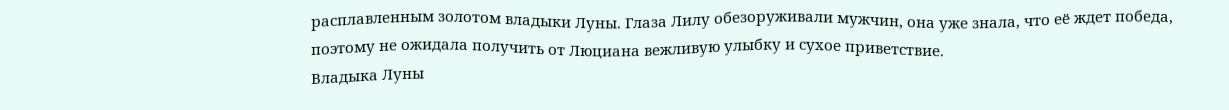расплавленным золотом владыки Луны. Глаза Лилу обезоруживали мужчин, она уже знала, что её ждет победа, поэтому не ожидала получить от Люциана вежливую улыбку и сухое приветствие.
Владыка Луны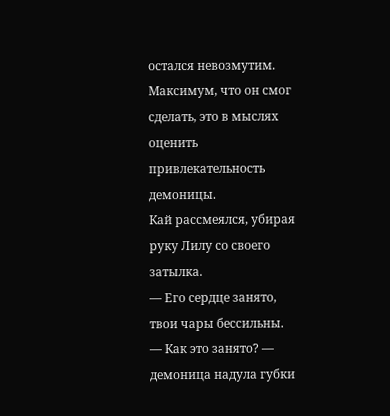остался невозмутим. Максимум, что он смог сделать, это в мыслях оценить привлекательность демоницы.
Кай рассмеялся, убирая руку Лилу со своего затылка.
— Его сердце занято, твои чары бессильны.
— Как это занято? — демоница надула губки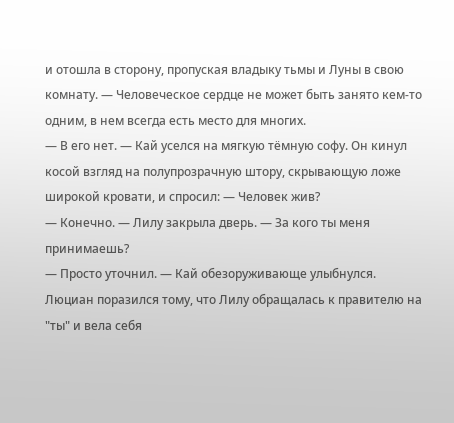и отошла в сторону, пропуская владыку тьмы и Луны в свою комнату. — Человеческое сердце не может быть занято кем-то одним, в нем всегда есть место для многих.
— В его нет. — Кай уселся на мягкую тёмную софу. Он кинул косой взгляд на полупрозрачную штору, скрывающую ложе широкой кровати, и спросил: — Человек жив?
— Конечно. — Лилу закрыла дверь. — За кого ты меня принимаешь?
— Просто уточнил. — Кай обезоруживающе улыбнулся.
Люциан поразился тому, что Лилу обращалась к правителю на "ты" и вела себя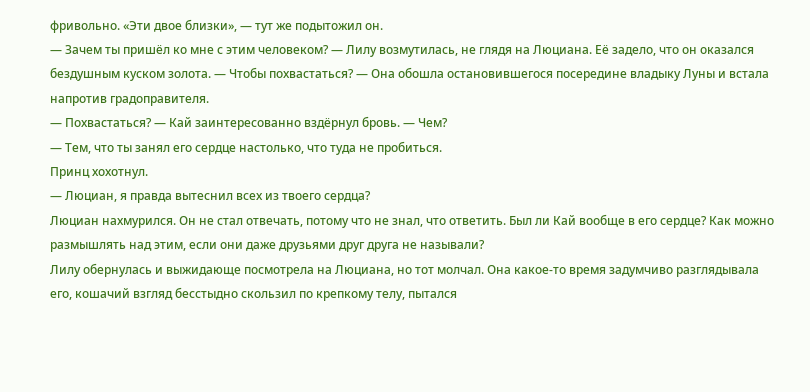фривольно. «Эти двое близки», — тут же подытожил он.
— Зачем ты пришёл ко мне с этим человеком? — Лилу возмутилась, не глядя на Люциана. Её задело, что он оказался бездушным куском золота. — Чтобы похвастаться? — Она обошла остановившегося посередине владыку Луны и встала напротив градоправителя.
— Похвастаться? — Кай заинтересованно вздёрнул бровь. — Чем?
— Тем, что ты занял его сердце настолько, что туда не пробиться.
Принц хохотнул.
— Люциан, я правда вытеснил всех из твоего сердца?
Люциан нахмурился. Он не стал отвечать, потому что не знал, что ответить. Был ли Кай вообще в его сердце? Как можно размышлять над этим, если они даже друзьями друг друга не называли?
Лилу обернулась и выжидающе посмотрела на Люциана, но тот молчал. Она какое-то время задумчиво разглядывала его, кошачий взгляд бесстыдно скользил по крепкому телу, пытался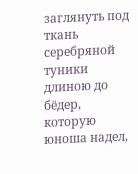заглянуть под ткань серебряной туники длиною до бёдер, которую юноша надел,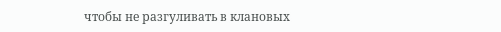чтобы не разгуливать в клановых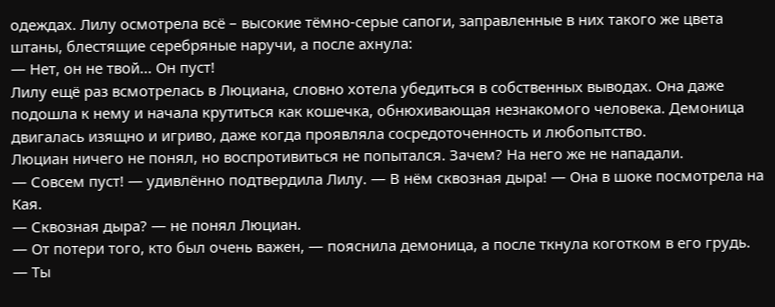одеждах. Лилу осмотрела всё – высокие тёмно-серые сапоги, заправленные в них такого же цвета штаны, блестящие серебряные наручи, а после ахнула:
— Нет, он не твой... Он пуст!
Лилу ещё раз всмотрелась в Люциана, словно хотела убедиться в собственных выводах. Она даже подошла к нему и начала крутиться как кошечка, обнюхивающая незнакомого человека. Демоница двигалась изящно и игриво, даже когда проявляла сосредоточенность и любопытство.
Люциан ничего не понял, но воспротивиться не попытался. Зачем? На него же не нападали.
— Совсем пуст! — удивлённо подтвердила Лилу. — В нём сквозная дыра! — Она в шоке посмотрела на Кая.
— Сквозная дыра? — не понял Люциан.
— От потери того, кто был очень важен, — пояснила демоница, а после ткнула коготком в его грудь. — Ты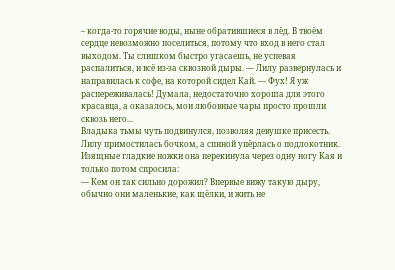– когда-то горячие воды, ныне обратившиеся в лёд. В твоём сердце невозможно поселиться, потому что вход в него стал выходом. Ты слишком быстро угасаешь, не успевая распалиться, и всё из-за сквозной дыры. — Лилу развернулась и направилась к софе, на которой сидел Кай. — Фух! Я уж распереживалась! Думала, недостаточно хороша для этого красавца, а оказалось, мои любовные чары просто прошли сквозь него...
Владыка тьмы чуть подвинулся, позволяя девушке присесть. Лилу примостилась бочком, а спиной упёрлась о подлокотник. Изящные гладкие ножки она перекинула через одну ногу Кая и только потом спросила:
— Кем он так сильно дорожил? Впервые вижу такую дыру, обычно они маленькие, как щёлки, и жить не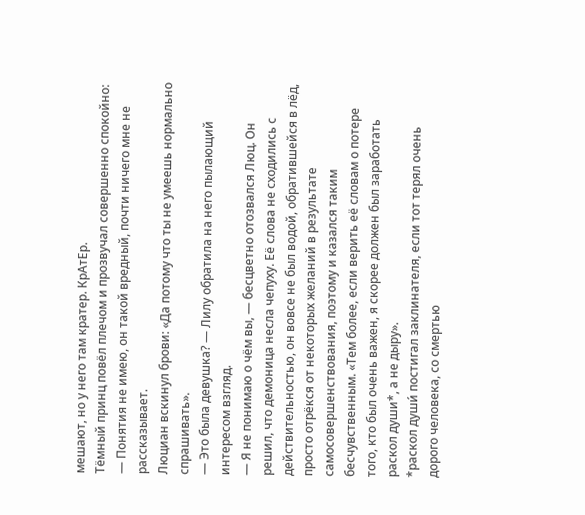мешают, но у него там кратер. КрАтЕр.
Тёмный принц повёл плечом и прозвучал совершенно спокойно:
— Понятия не имею, он такой вредный, почти ничего мне не рассказывает.
Люциан вскинул брови: «Да потому что ты не умеешь нормально спрашивать».
— Это была девушка? — Лилу обратила на него пылающий интересом взгляд.
— Я не понимаю о чём вы, — бесцветно отозвался Люц. Он решил, что демоница несла чепуху. Её слова не сходились с действительностью, он вовсе не был водой, обратившейся в лёд, просто отрёкся от некоторых желаний в результате самосовершенствования, поэтому и казался таким бесчувственным. «Тем более, если верить её словам о потере того, кто был очень важен, я скорее должен был заработать раскол души*, а не дыру».
*раскол души́ постигал заклинателя, если тот терял очень дорого человека, со смертью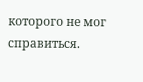которого не мог справиться.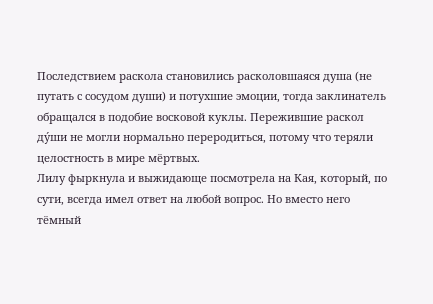Последствием раскола становились расколовшаяся душа (не путать с сосудом души) и потухшие эмоции, тогда заклинатель обращался в подобие восковой куклы. Пережившие раскол ду́ши не могли нормально переродиться, потому что теряли целостность в мире мёртвых.
Лилу фыркнула и выжидающе посмотрела на Кая, который, по сути, всегда имел ответ на любой вопрос. Но вместо него тёмный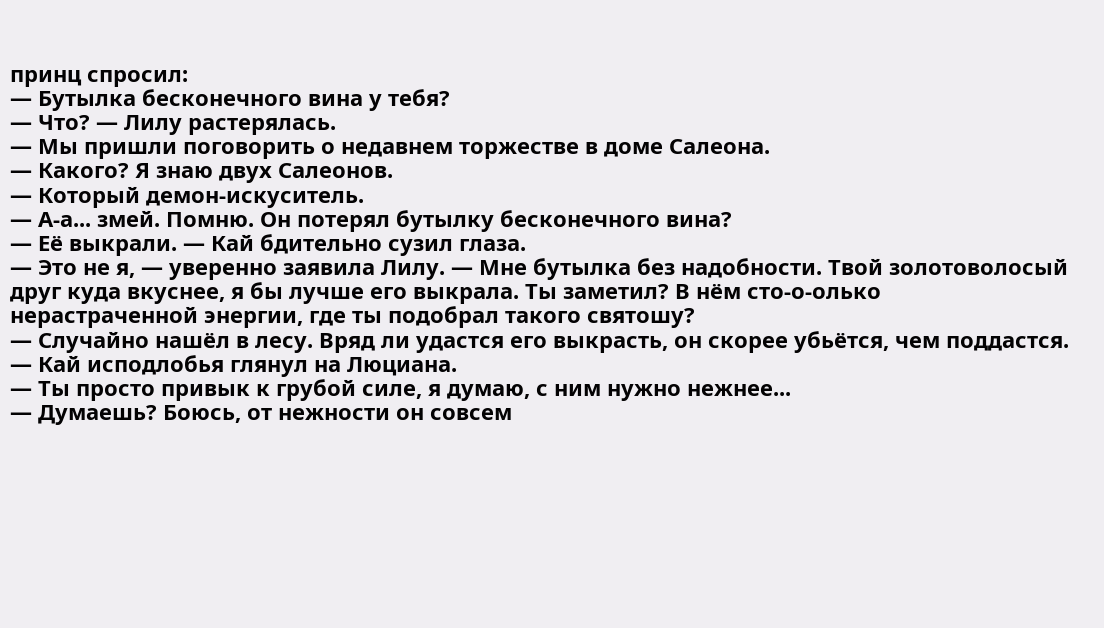принц спросил:
— Бутылка бесконечного вина у тебя?
— Что? — Лилу растерялась.
— Мы пришли поговорить о недавнем торжестве в доме Салеона.
— Какого? Я знаю двух Салеонов.
— Который демон-искуситель.
— А-а... змей. Помню. Он потерял бутылку бесконечного вина?
— Её выкрали. — Кай бдительно сузил глаза.
— Это не я, — уверенно заявила Лилу. — Мне бутылка без надобности. Твой золотоволосый друг куда вкуснее, я бы лучше его выкрала. Ты заметил? В нём сто-о-олько нерастраченной энергии, где ты подобрал такого святошу?
— Случайно нашёл в лесу. Вряд ли удастся его выкрасть, он скорее убьётся, чем поддастся. — Кай исподлобья глянул на Люциана.
— Ты просто привык к грубой силе, я думаю, с ним нужно нежнее...
— Думаешь? Боюсь, от нежности он совсем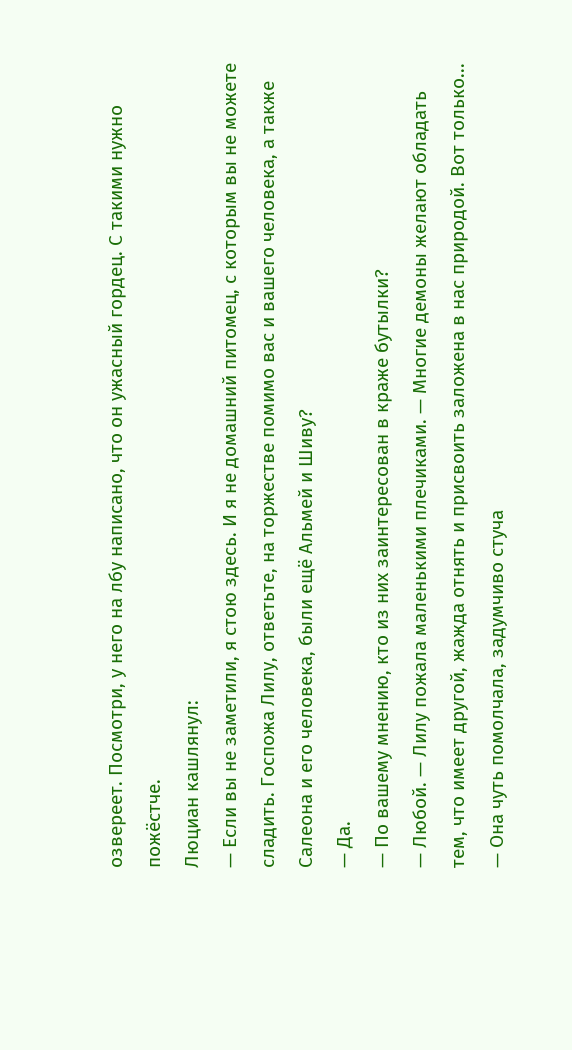озвереет. Посмотри, у него на лбу написано, что он ужасный гордец. С такими нужно пожёстче.
Люциан кашлянул:
— Если вы не заметили, я стою здесь. И я не домашний питомец, с которым вы не можете сладить. Госпожа Лилу, ответьте, на торжестве помимо вас и вашего человека, а также Салеона и его человека, были ещё Альмей и Шиву?
— Да.
— По вашему мнению, кто из них заинтересован в краже бутылки?
— Любой. — Лилу пожала маленькими плечиками. — Многие демоны желают обладать тем, что имеет другой, жажда отнять и присвоить заложена в нас природой. Вот только... — Она чуть помолчала, задумчиво стуча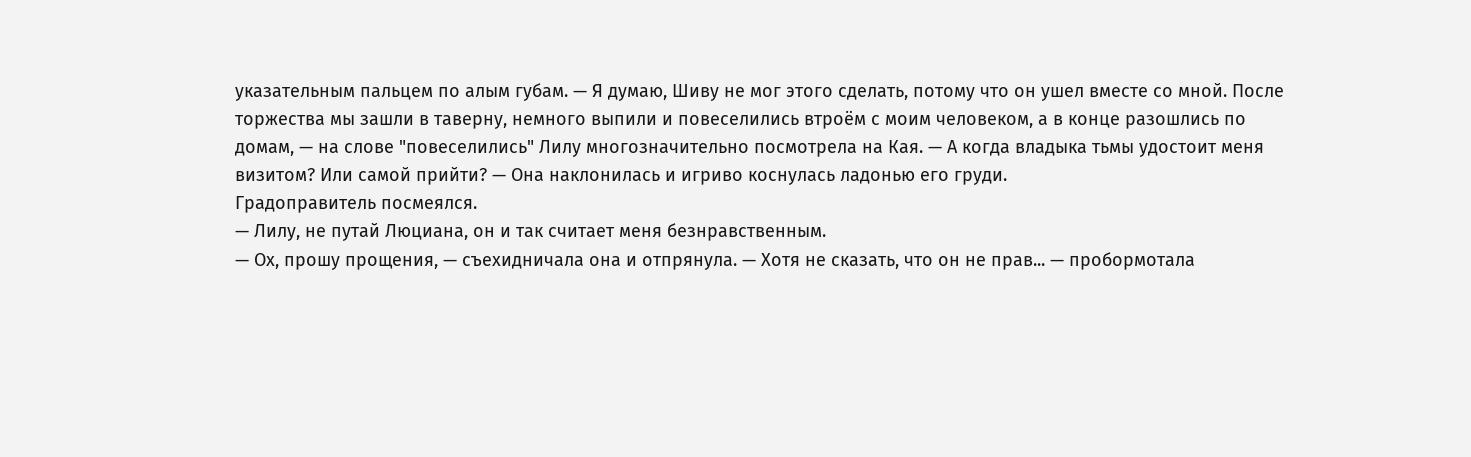указательным пальцем по алым губам. — Я думаю, Шиву не мог этого сделать, потому что он ушел вместе со мной. После торжества мы зашли в таверну, немного выпили и повеселились втроём с моим человеком, а в конце разошлись по домам, — на слове "повеселились" Лилу многозначительно посмотрела на Кая. — А когда владыка тьмы удостоит меня визитом? Или самой прийти? — Она наклонилась и игриво коснулась ладонью его груди.
Градоправитель посмеялся.
— Лилу, не путай Люциана, он и так считает меня безнравственным.
— Ох, прошу прощения, — съехидничала она и отпрянула. — Хотя не сказать, что он не прав... — пробормотала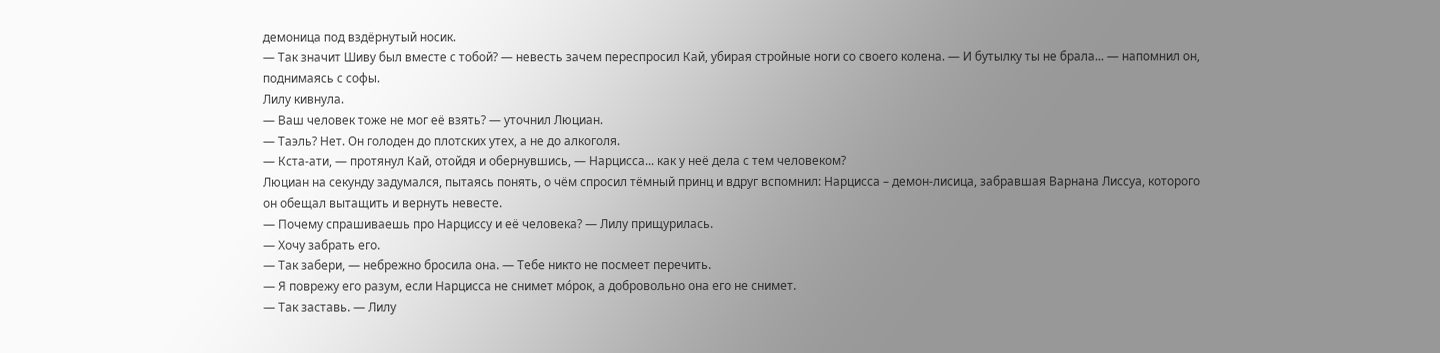демоница под вздёрнутый носик.
— Так значит Шиву был вместе с тобой? — невесть зачем переспросил Кай, убирая стройные ноги со своего колена. — И бутылку ты не брала... — напомнил он, поднимаясь с софы.
Лилу кивнула.
— Ваш человек тоже не мог её взять? — уточнил Люциан.
— Таэль? Нет. Он голоден до плотских утех, а не до алкоголя.
— Кста-ати, — протянул Кай, отойдя и обернувшись, — Нарцисса... как у неё дела с тем человеком?
Люциан на секунду задумался, пытаясь понять, о чём спросил тёмный принц и вдруг вспомнил: Нарцисса – демон-лисица, забравшая Варнана Лиссуа, которого он обещал вытащить и вернуть невесте.
— Почему спрашиваешь про Нарциссу и её человека? — Лилу прищурилась.
— Хочу забрать его.
— Так забери, — небрежно бросила она. — Тебе никто не посмеет перечить.
— Я поврежу его разум, если Нарцисса не снимет мо́рок, а добровольно она его не снимет.
— Так заставь. — Лилу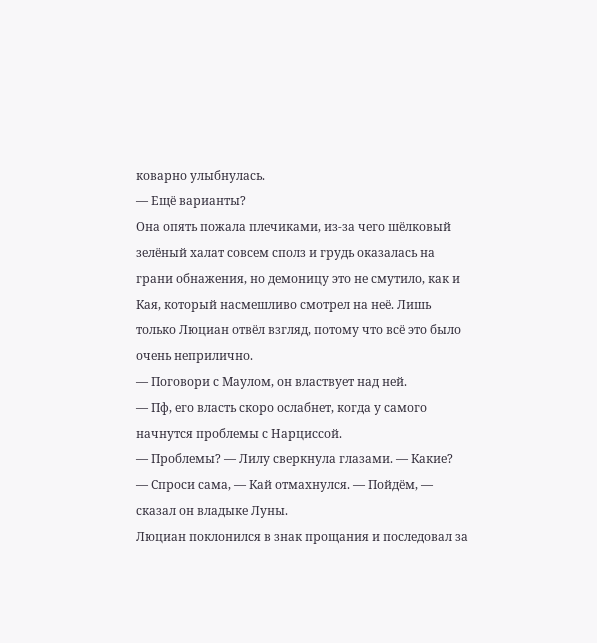коварно улыбнулась.
— Ещё варианты?
Она опять пожала плечиками, из-за чего шёлковый зелёный халат совсем сполз и грудь оказалась на грани обнажения, но демоницу это не смутило, как и Кая, который насмешливо смотрел на неё. Лишь только Люциан отвёл взгляд, потому что всё это было очень неприлично.
— Поговори с Маулом, он властвует над ней.
— Пф, его власть скоро ослабнет, когда у самого начнутся проблемы с Нарциссой.
— Проблемы? — Лилу сверкнула глазами. — Какие?
— Спроси сама, — Кай отмахнулся. — Пойдём, — сказал он владыке Луны.
Люциан поклонился в знак прощания и последовал за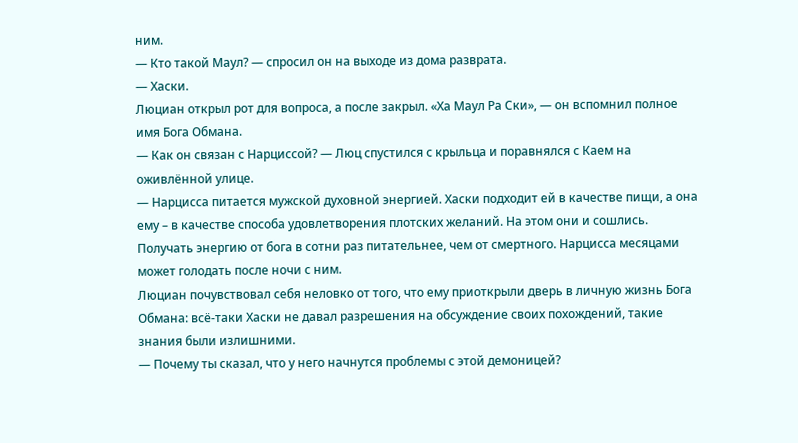ним.
— Кто такой Маул? — спросил он на выходе из дома разврата.
— Хаски.
Люциан открыл рот для вопроса, а после закрыл. «Ха Маул Ра Ски», — он вспомнил полное имя Бога Обмана.
— Как он связан с Нарциссой? — Люц спустился с крыльца и поравнялся с Каем на оживлённой улице.
— Нарцисса питается мужской духовной энергией. Хаски подходит ей в качестве пищи, а она ему – в качестве способа удовлетворения плотских желаний. На этом они и сошлись. Получать энергию от бога в сотни раз питательнее, чем от смертного. Нарцисса месяцами может голодать после ночи с ним.
Люциан почувствовал себя неловко от того, что ему приоткрыли дверь в личную жизнь Бога Обмана: всё-таки Хаски не давал разрешения на обсуждение своих похождений, такие знания были излишними.
— Почему ты сказал, что у него начнутся проблемы с этой демоницей?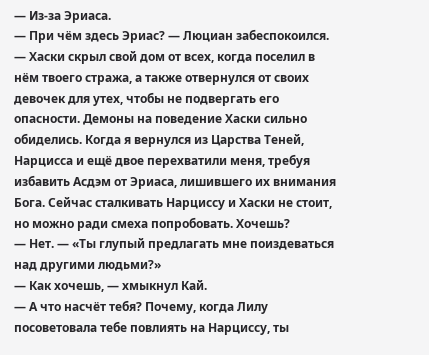— Из-за Эриаса.
— При чём здесь Эриас? — Люциан забеспокоился.
— Хаски скрыл свой дом от всех, когда поселил в нём твоего стража, а также отвернулся от своих девочек для утех, чтобы не подвергать его опасности. Демоны на поведение Хаски сильно обиделись. Когда я вернулся из Царства Теней, Нарцисса и ещё двое перехватили меня, требуя избавить Асдэм от Эриаса, лишившего их внимания Бога. Сейчас сталкивать Нарциссу и Хаски не стоит, но можно ради смеха попробовать. Хочешь?
— Нет. — «Ты глупый предлагать мне поиздеваться над другими людьми?»
— Как хочешь, — хмыкнул Кай.
— А что насчёт тебя? Почему, когда Лилу посоветовала тебе повлиять на Нарциссу, ты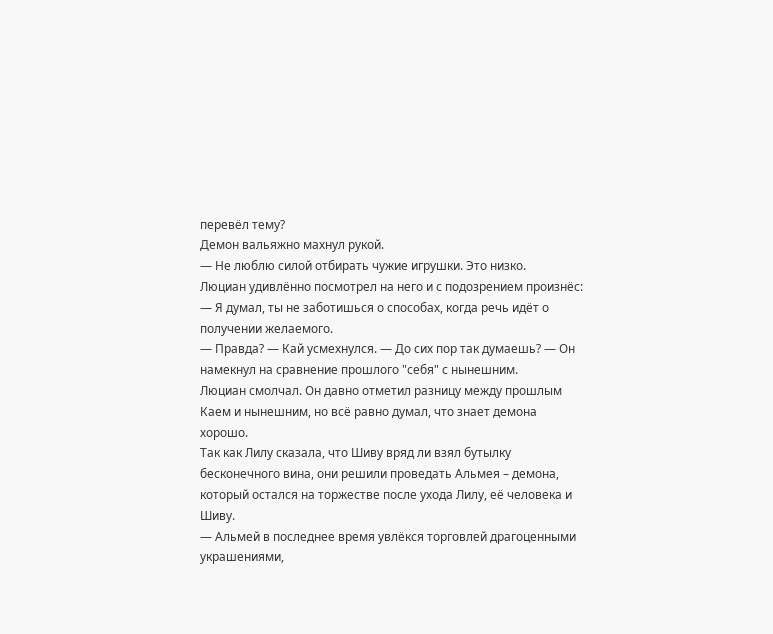перевёл тему?
Демон вальяжно махнул рукой.
— Не люблю силой отбирать чужие игрушки. Это низко.
Люциан удивлённо посмотрел на него и с подозрением произнёс:
— Я думал, ты не заботишься о способах, когда речь идёт о получении желаемого.
— Правда? — Кай усмехнулся. — До сих пор так думаешь? — Он намекнул на сравнение прошлого "себя" с нынешним.
Люциан смолчал. Он давно отметил разницу между прошлым Каем и нынешним, но всё равно думал, что знает демона хорошо.
Так как Лилу сказала, что Шиву вряд ли взял бутылку бесконечного вина, они решили проведать Альмея – демона, который остался на торжестве после ухода Лилу, её человека и Шиву.
— Альмей в последнее время увлёкся торговлей драгоценными украшениями,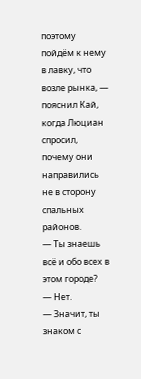поэтому пойдём к нему в лавку, что возле рынка, — пояснил Кай, когда Люциан спросил, почему они направились не в сторону спальных районов.
— Ты знаешь всё и обо всех в этом городе?
— Нет.
— Значит, ты знаком с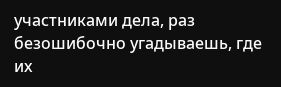участниками дела, раз безошибочно угадываешь, где их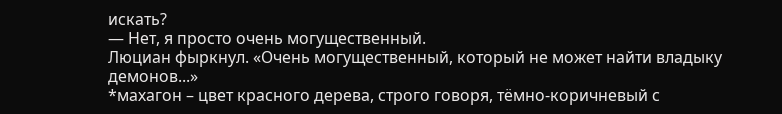искать?
— Нет, я просто очень могущественный.
Люциан фыркнул. «Очень могущественный, который не может найти владыку демонов...»
*махагон – цвет красного дерева, строго говоря, тёмно-коричневый с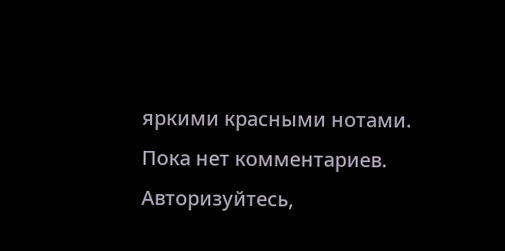яркими красными нотами.
Пока нет комментариев. Авторизуйтесь,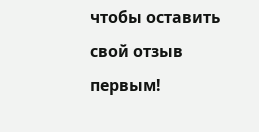чтобы оставить свой отзыв первым!